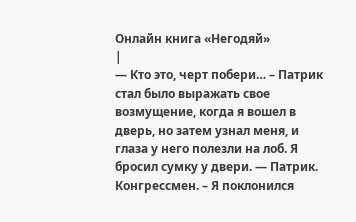Онлайн книга «Негодяй»
|
— Кто это, черт побери… – Патрик стал было выражать свое возмущение, когда я вошел в дверь, но затем узнал меня, и глаза у него полезли на лоб. Я бросил сумку у двери. — Патрик. Конгрессмен. – Я поклонился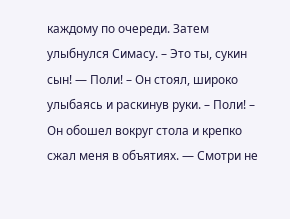каждому по очереди. Затем улыбнулся Симасу. – Это ты, сукин сын! — Поли! – Он стоял, широко улыбаясь и раскинув руки. – Поли! – Он обошел вокруг стола и крепко сжал меня в объятиях. — Смотри не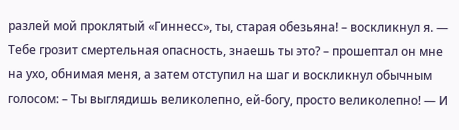разлей мой проклятый «Гиннесс», ты, старая обезьяна! – воскликнул я. — Тебе грозит смертельная опасность, знаешь ты это? – прошептал он мне на ухо, обнимая меня, а затем отступил на шаг и воскликнул обычным голосом: – Ты выглядишь великолепно, ей-богу, просто великолепно! — И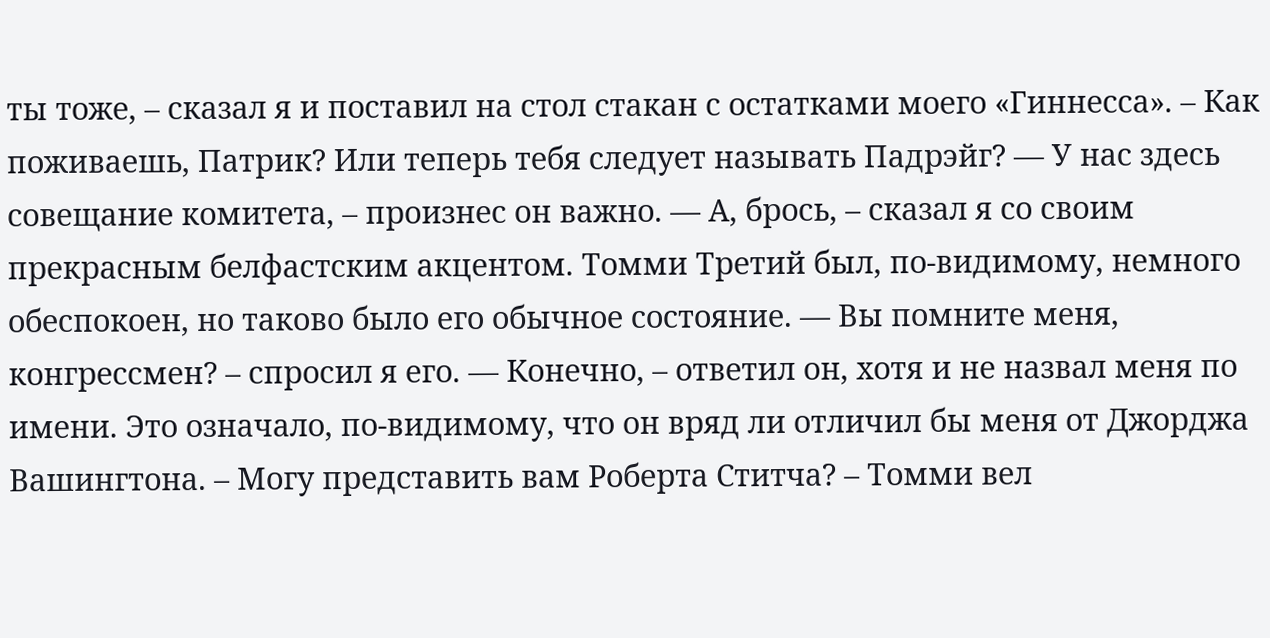ты тоже, – сказал я и поставил на стол стакан с остатками моего «Гиннесса». – Как поживаешь, Патрик? Или теперь тебя следует называть Падрэйг? — У нас здесь совещание комитета, – произнес он важно. — А, брось, – сказал я со своим прекрасным белфастским акцентом. Томми Третий был, по-видимому, немного обеспокоен, но таково было его обычное состояние. — Вы помните меня, конгрессмен? – спросил я его. — Конечно, – ответил он, хотя и не назвал меня по имени. Это означало, по-видимому, что он вряд ли отличил бы меня от Джорджа Вашингтона. – Могу представить вам Роберта Ститча? – Томми вел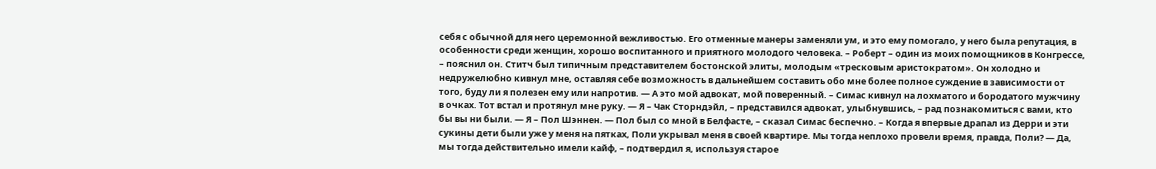себя с обычной для него церемонной вежливостью. Его отменные манеры заменяли ум, и это ему помогало, у него была репутация, в особенности среди женщин, хорошо воспитанного и приятного молодого человека. – Роберт – один из моих помощников в Конгрессе, – пояснил он. Ститч был типичным представителем бостонской элиты, молодым «тресковым аристократом». Он холодно и недружелюбно кивнул мне, оставляя себе возможность в дальнейшем составить обо мне более полное суждение в зависимости от того, буду ли я полезен ему или напротив. — А это мой адвокат, мой поверенный. – Симас кивнул на лохматого и бородатого мужчину в очках. Тот встал и протянул мне руку. — Я – Чак Сторндэйл, – представился адвокат, улыбнувшись, – рад познакомиться с вами, кто бы вы ни были. — Я – Пол Шэннен. — Пол был со мной в Белфасте, – сказал Симас беспечно. – Когда я впервые драпал из Дерри и эти сукины дети были уже у меня на пятках, Поли укрывал меня в своей квартире. Мы тогда неплохо провели время, правда, Поли? — Да, мы тогда действительно имели кайф, – подтвердил я, используя старое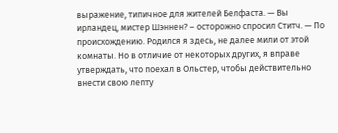выражение, типичное для жителей Белфаста. — Вы ирландец, мистер Шэннен? – осторожно спросил Ститч. — По происхождению. Родился я здесь, не далее мили от этой комнаты. Но в отличие от некоторых других, я вправе утверждать, что поехал в Ольстер, чтобы действительно внести свою лепту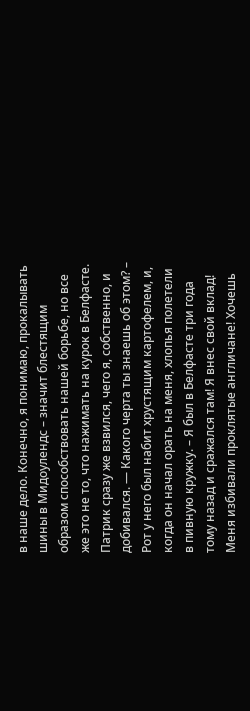в наше дело. Конечно, я понимаю, прокалывать шины в Мидоулендс – значит блестящим образом способствовать нашей борьбе, но все же это не то, что нажимать на курок в Белфасте. Патрик сразу же взвился, чего я, собственно, и добивался. — Какого черта ты знаешь об этом? – Рот у него был набит хрустящим картофелем, и, когда он начал орать на меня, хлопья полетели в пивную кружку. – Я был в Белфасте три года тому назад и сражался там! Я внес свой вклад! Меня избивали проклятые англичане! Хочешь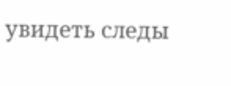увидеть следы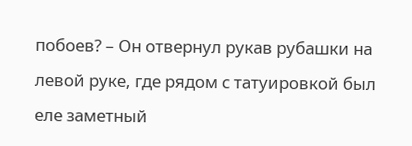побоев? – Он отвернул рукав рубашки на левой руке, где рядом с татуировкой был еле заметный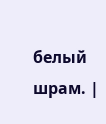белый шрам. |